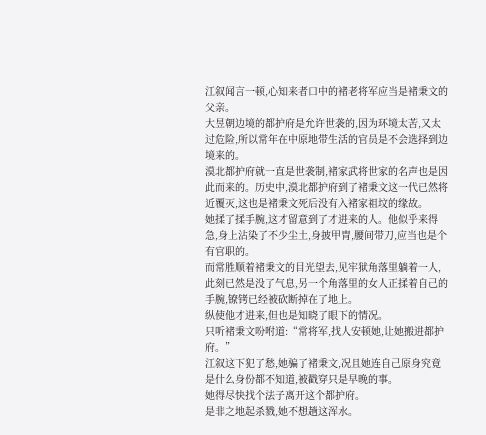江叙闻言一顿,心知来者口中的褚老将军应当是褚秉文的父亲。
大昱朝边境的都护府是允许世袭的,因为环境太苦,又太过危险,所以常年在中原地带生活的官员是不会选择到边境来的。
漠北都护府就一直是世袭制,褚家武将世家的名声也是因此而来的。历史中,漠北都护府到了褚秉文这一代已然将近覆灭,这也是褚秉文死后没有入褚家祖坟的缘故。
她揉了揉手腕,这才留意到了才进来的人。他似乎来得急,身上沾染了不少尘土,身披甲胄,腰间带刀,应当也是个有官职的。
而常胜顺着褚秉文的目光望去,见牢狱角落里躺着一人,此刻已然是没了气息,另一个角落里的女人正揉着自己的手腕,镣铐已经被砍断掉在了地上。
纵使他才进来,但也是知晓了眼下的情况。
只听褚秉文吩咐道:“常将军,找人安顿她,让她搬进都护府。”
江叙这下犯了愁,她骗了褚秉文,况且她连自己原身究竟是什么身份都不知道,被戳穿只是早晚的事。
她得尽快找个法子离开这个都护府。
是非之地起杀戮,她不想趟这浑水。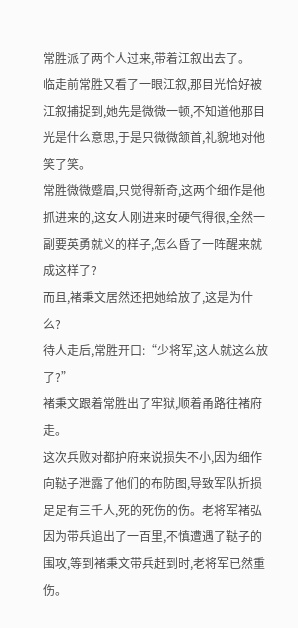常胜派了两个人过来,带着江叙出去了。
临走前常胜又看了一眼江叙,那目光恰好被江叙捕捉到,她先是微微一顿,不知道他那目光是什么意思,于是只微微颔首,礼貌地对他笑了笑。
常胜微微蹙眉,只觉得新奇,这两个细作是他抓进来的,这女人刚进来时硬气得很,全然一副要英勇就义的样子,怎么昏了一阵醒来就成这样了?
而且,褚秉文居然还把她给放了,这是为什么?
待人走后,常胜开口:“少将军,这人就这么放了?”
褚秉文跟着常胜出了牢狱,顺着甬路往褚府走。
这次兵败对都护府来说损失不小,因为细作向鞑子泄露了他们的布防图,导致军队折损足足有三千人,死的死伤的伤。老将军褚弘因为带兵追出了一百里,不慎遭遇了鞑子的围攻,等到褚秉文带兵赶到时,老将军已然重伤。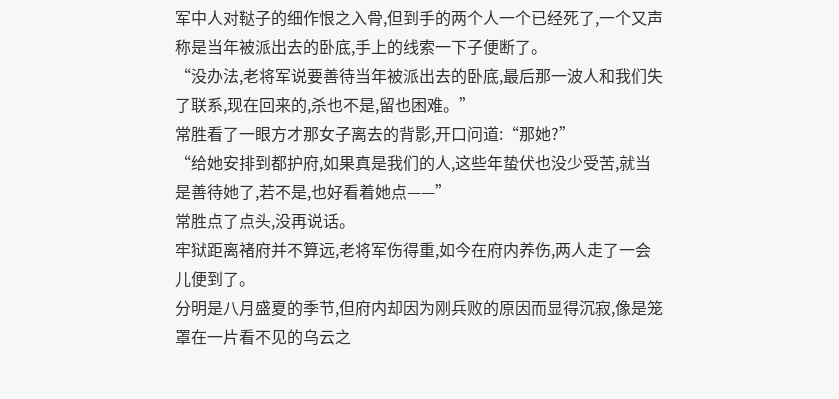军中人对鞑子的细作恨之入骨,但到手的两个人一个已经死了,一个又声称是当年被派出去的卧底,手上的线索一下子便断了。
“没办法,老将军说要善待当年被派出去的卧底,最后那一波人和我们失了联系,现在回来的,杀也不是,留也困难。”
常胜看了一眼方才那女子离去的背影,开口问道:“那她?”
“给她安排到都护府,如果真是我们的人,这些年蛰伏也没少受苦,就当是善待她了,若不是,也好看着她点——”
常胜点了点头,没再说话。
牢狱距离褚府并不算远,老将军伤得重,如今在府内养伤,两人走了一会儿便到了。
分明是八月盛夏的季节,但府内却因为刚兵败的原因而显得沉寂,像是笼罩在一片看不见的乌云之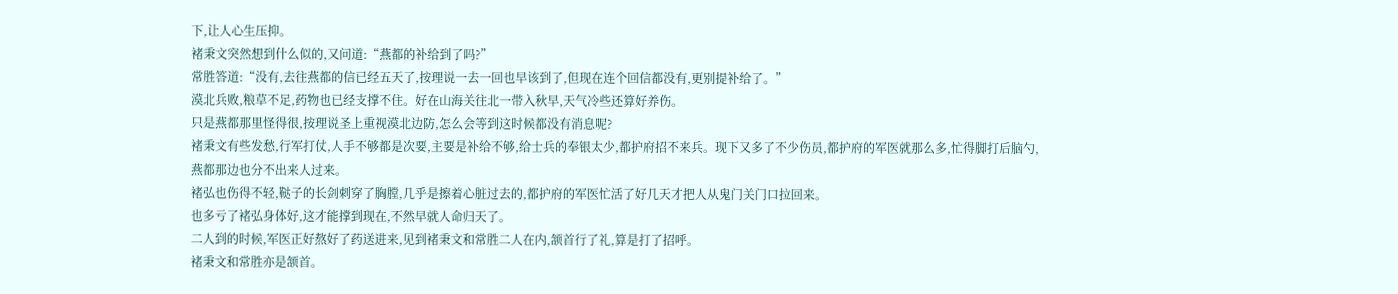下,让人心生压抑。
褚秉文突然想到什么似的,又问道:“燕都的补给到了吗?”
常胜答道:“没有,去往燕都的信已经五天了,按理说一去一回也早该到了,但现在连个回信都没有,更别提补给了。”
漠北兵败,粮草不足,药物也已经支撑不住。好在山海关往北一带入秋早,天气冷些还算好养伤。
只是燕都那里怪得很,按理说圣上重视漠北边防,怎么会等到这时候都没有消息呢?
褚秉文有些发愁,行军打仗,人手不够都是次要,主要是补给不够,给士兵的奉银太少,都护府招不来兵。现下又多了不少伤员,都护府的军医就那么多,忙得脚打后脑勺,燕都那边也分不出来人过来。
褚弘也伤得不轻,鞑子的长剑刺穿了胸膛,几乎是擦着心脏过去的,都护府的军医忙活了好几天才把人从鬼门关门口拉回来。
也多亏了褚弘身体好,这才能撑到现在,不然早就人命归天了。
二人到的时候,军医正好熬好了药送进来,见到褚秉文和常胜二人在内,颔首行了礼,算是打了招呼。
褚秉文和常胜亦是颔首。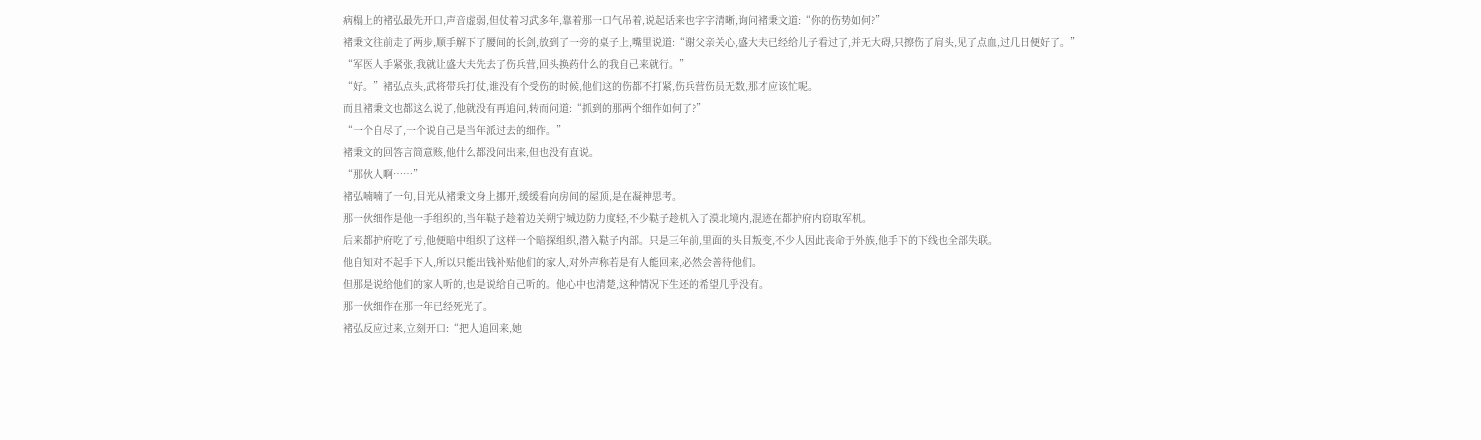病榻上的褚弘最先开口,声音虚弱,但仗着习武多年,靠着那一口气吊着,说起话来也字字清晰,询问褚秉文道:“你的伤势如何?”
褚秉文往前走了两步,顺手解下了腰间的长剑,放到了一旁的桌子上,嘴里说道:“谢父亲关心,盛大夫已经给儿子看过了,并无大碍,只擦伤了肩头,见了点血,过几日便好了。”
“军医人手紧张,我就让盛大夫先去了伤兵营,回头换药什么的我自己来就行。”
“好。”褚弘点头,武将带兵打仗,谁没有个受伤的时候,他们这的伤都不打紧,伤兵营伤员无数,那才应该忙呢。
而且褚秉文也都这么说了,他就没有再追问,转而问道:“抓到的那两个细作如何了?”
“一个自尽了,一个说自己是当年派过去的细作。”
褚秉文的回答言简意赅,他什么都没问出来,但也没有直说。
“那伙人啊……”
褚弘喃喃了一句,目光从褚秉文身上挪开,缓缓看向房间的屋顶,是在凝神思考。
那一伙细作是他一手组织的,当年鞑子趁着边关朔宁城边防力度轻,不少鞑子趁机入了漠北境内,混迹在都护府内窃取军机。
后来都护府吃了亏,他便暗中组织了这样一个暗探组织,潜入鞑子内部。只是三年前,里面的头目叛变,不少人因此丧命于外族,他手下的下线也全部失联。
他自知对不起手下人,所以只能出钱补贴他们的家人,对外声称若是有人能回来,必然会善待他们。
但那是说给他们的家人听的,也是说给自己听的。他心中也清楚,这种情况下生还的希望几乎没有。
那一伙细作在那一年已经死光了。
褚弘反应过来,立刻开口:“把人追回来,她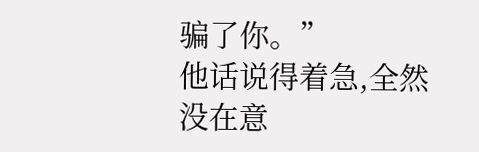骗了你。”
他话说得着急,全然没在意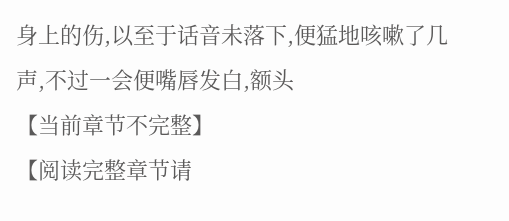身上的伤,以至于话音未落下,便猛地咳嗽了几声,不过一会便嘴唇发白,额头
【当前章节不完整】
【阅读完整章节请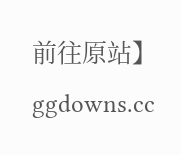前往原站】
ggdowns.cc